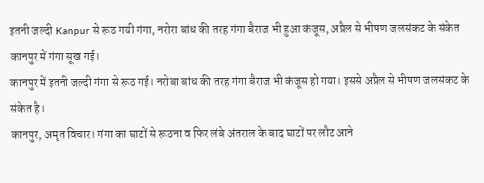इतनी जल्दी Kanpur से रूठ गयी गंगा, नरोरा बांध की तरह गंगा बैराज भी हुआ कंजूस, अप्रैल से भीषण जलसंकट के संकेत
कानपुर में गंगा सूख गई।
कानपुर में इतनी जल्दी गंगा से रूठ गई। नरोबा बांध की तरह गंगा बैराज भी कंजूस हो गया। इससे अप्रैल से भीषण जलसंकट के संकेत है।
कानपुर, अमृत विचार। गंगा का घाटों से रूठना व फिर लंबे अंतराल के बाद घाटों पर लौट आने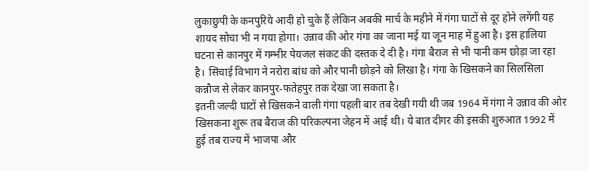लुकाछुपी के कनपुरिये आदी हो चुके हैं लेकिन अबकी मार्च के महीने में गंगा घाटों से दूर होने लगेंगी यह शायद सोचा भी न गया होगा। उन्नाव की ओर गंगा का जाना मई या जून माह में हुआ है। इस हालिया घटना से कानपुर में गम्भीर पेयजल संकट की दस्तक दे दी है। गंगा बैराज से भी पानी कम छोड़ा जा रहा है। सिंचाई विभाग ने नरोरा बांध को और पानी छोड़ने को लिखा है। गंगा के खिसकने का सिलसिला कन्नौज से लेकर कानपुर-फतेहपुर तक देखा जा सकता है।
इतनी जल्दी घाटों से खिसकने वाली गंगा पहली बार तब देखी गयी थी जब 1964 में गंगा ने उन्नाव की ओर खिसकना शुरू तब बैराज की परिकल्पना जेहन में आई थी। ये बात दीगर की इसकी शुरुआत 1992 में हुई तब राज्य में भाजपा और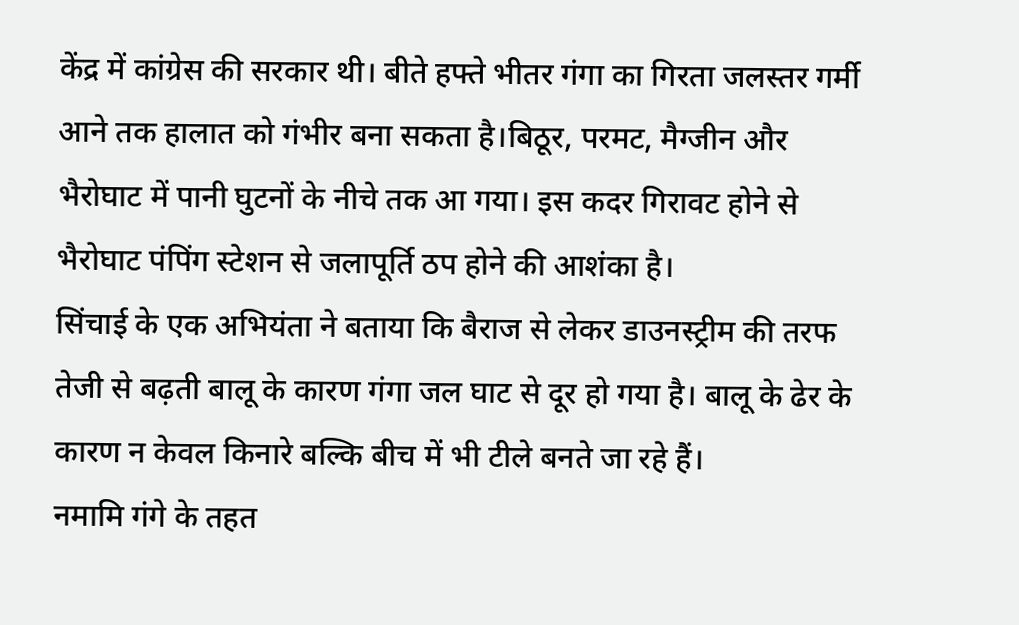केंद्र में कांग्रेस की सरकार थी। बीते हफ्ते भीतर गंगा का गिरता जलस्तर गर्मी आने तक हालात को गंभीर बना सकता है।बिठूर, परमट, मैग्जीन और भैरोघाट में पानी घुटनों के नीचे तक आ गया। इस कदर गिरावट होने से भैरोघाट पंपिंग स्टेशन से जलापूर्ति ठप होने की आशंका है।
सिंचाई के एक अभियंता ने बताया कि बैराज से लेकर डाउनस्ट्रीम की तरफ तेजी से बढ़ती बालू के कारण गंगा जल घाट से दूर हो गया है। बालू के ढेर के कारण न केवल किनारे बल्कि बीच में भी टीले बनते जा रहे हैं।
नमामि गंगे के तहत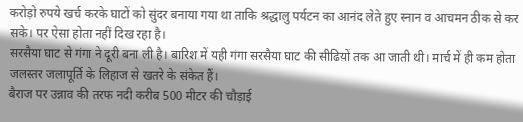करोड़ो रुपये खर्च करके घाटों को सुंदर बनाया गया था ताकि श्रद्धालु पर्यटन का आनंद लेते हुए स्नान व आचमन ठीक से कर सके। पर ऐसा होता नहीं दिख रहा है।
सरसैया घाट से गंगा ने दूरी बना ली है। बारिश में यही गंगा सरसैया घाट की सीढिय़ों तक आ जाती थी। मार्च में ही कम होता जलस्तर जलापूर्ति के लिहाज से खतरे के संकेत हैं।
बैराज पर उन्नाव की तरफ नदी करीब 500 मीटर की चौड़ाई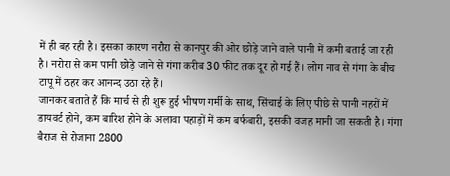में ही बह रही है। इसका कारण नरौरा से कानपुर की ओर छोड़े जाने वाले पानी में कमी बताई जा रही है। नरोरा से कम पानी छोड़े जाने से गंगा करीब 30 फीट तक दूर हो गई हैं। लोग नाव से गंगा के बीच टापू में ठहर कर आनन्द उठा रहे हैं।
जानकर बताते हैं कि मार्च से ही शुरू हुई भीषण गर्मी के साथ, सिंचाई के लिए पीछे से पानी नहरों में डायवर्ट होने, कम बारिश होने के अलावा पहाड़ों में कम बर्फबारी, इसकी वजह मानी जा सकती है। गंगा बैराज से रोजाना 2800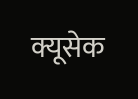क्यूसेक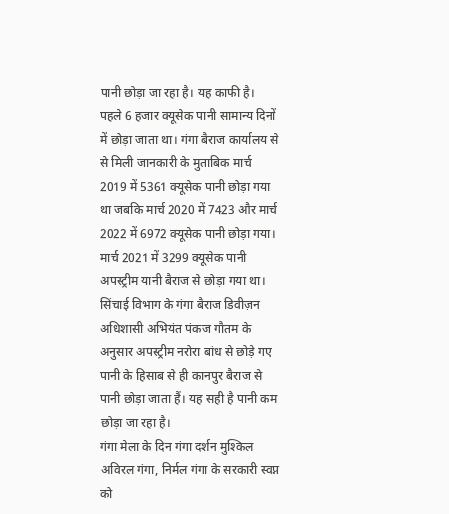पानी छोड़ा जा रहा है। यह काफी है। पहले 6 हजार क्यूसेक पानी सामान्य दिनों में छोड़ा जाता था। गंगा बैराज कार्यालय से से मिली जानकारी के मुताबिक मार्च 2019 में 5361 क्यूसेक पानी छोड़ा गया था जबकि मार्च 2020 में 7423 और मार्च 2022 में 6972 क्यूसेक पानी छोड़ा गया।
मार्च 2021 में 3299 क्यूसेक पानी अपस्ट्रीम यानी बैराज से छोड़ा गया था। सिंचाई विभाग के गंगा बैराज डिवीज़न अधिशासी अभियंत पंकज गौतम के अनुसार अपस्ट्रीम नरोरा बांध से छोड़े गए पानी के हिसाब से ही कानपुर बैराज से पानी छोड़ा जाता हैं। यह सही है पानी कम छोड़ा जा रहा है।
गंगा मेला के दिन गंगा दर्शन मुश्किल
अविरल गंगा, निर्मल गंगा के सरकारी स्वप्न को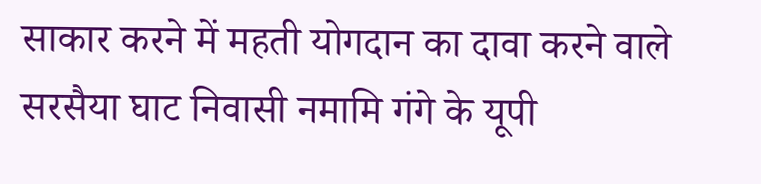साकार करने में महती योगदान का दावा करने वाले सरसैया घाट निवासी नमामि गंगे के यूपी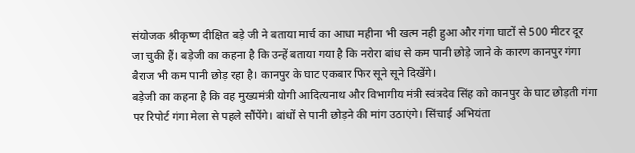संयोजक श्रीकृष्ण दीक्षित बड़े जी ने बताया मार्च का आधा महीना भी खत्म नही हुआ और गंगा घाटों से 500 मीटर दूर जा चुकी हैं। बड़ेजी का कहना है कि उन्हें बताया गया है कि नरोरा बांध से कम पानी छोड़े जाने के कारण कानपुर गंगा बैराज भी कम पानी छोड़ रहा है। कानपुर के घाट एकबार फिर सूने सूने दिखेंगे।
बड़ेजी का कहना है कि वह मुख्यमंत्री योगी आदित्यनाथ और विभागीय मंत्री स्वंत्रदेव सिंह को कानपुर के घाट छोड़ती गंगा पर रिपोर्ट गंगा मेला से पहले सौंपेंगे। बांधों से पानी छोड़ने की मांग उठाएंगे। सिंचाई अभियंता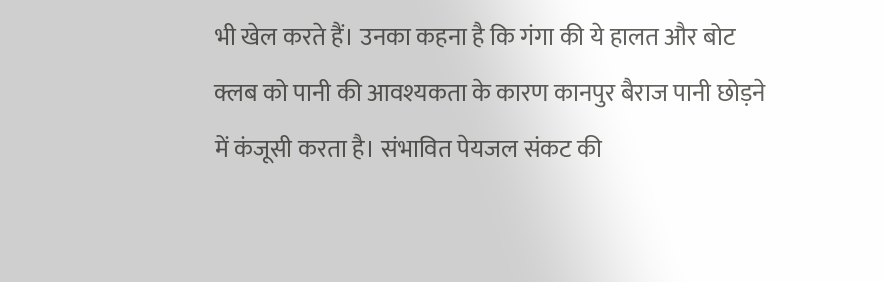भी खेल करते हैं। उनका कहना है कि गंगा की ये हालत और बोट क्लब को पानी की आवश्यकता के कारण कानपुर बैराज पानी छोड़ने में कंजूसी करता है। संभावित पेयजल संकट की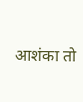आशंका तो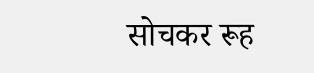सोचकर रूह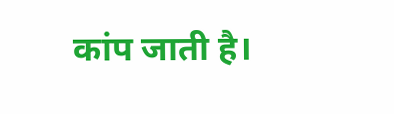कांप जाती है।